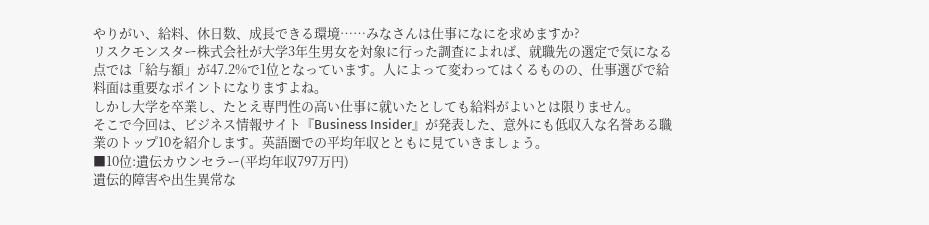やりがい、給料、休日数、成長できる環境……みなさんは仕事になにを求めますか?
リスクモンスター株式会社が大学3年生男女を対象に行った調査によれば、就職先の選定で気になる点では「給与額」が47.2%で1位となっています。人によって変わってはくるものの、仕事選びで給料面は重要なポイントになりますよね。
しかし大学を卒業し、たとえ専門性の高い仕事に就いたとしても給料がよいとは限りません。
そこで今回は、ビジネス情報サイト『Business Insider』が発表した、意外にも低収入な名誉ある職業のトップ10を紹介します。英語圏での平均年収とともに見ていきましょう。
■10位:遺伝カウンセラー(平均年収797万円)
遺伝的障害や出生異常な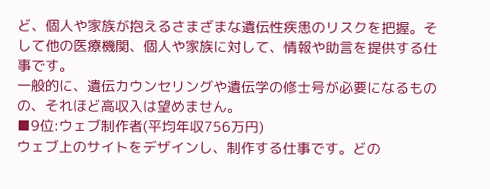ど、個人や家族が抱えるさまざまな遺伝性疾患のリスクを把握。そして他の医療機関、個人や家族に対して、情報や助言を提供する仕事です。
一般的に、遺伝カウンセリングや遺伝学の修士号が必要になるものの、それほど高収入は望めません。
■9位:ウェブ制作者(平均年収756万円)
ウェブ上のサイトをデザインし、制作する仕事です。どの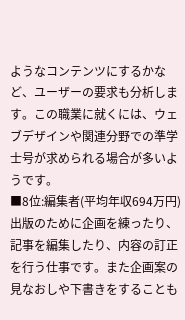ようなコンテンツにするかなど、ユーザーの要求も分析します。この職業に就くには、ウェブデザインや関連分野での準学士号が求められる場合が多いようです。
■8位:編集者(平均年収694万円)
出版のために企画を練ったり、記事を編集したり、内容の訂正を行う仕事です。また企画案の見なおしや下書きをすることも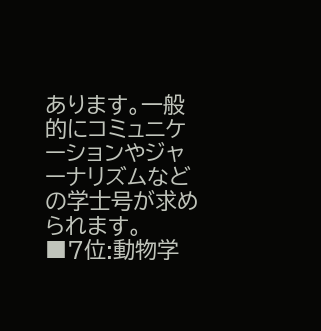あります。一般的にコミュニケーションやジャーナリズムなどの学士号が求められます。
■7位:動物学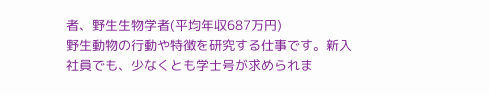者、野生生物学者(平均年収687万円)
野生動物の行動や特徴を研究する仕事です。新入社員でも、少なくとも学士号が求められま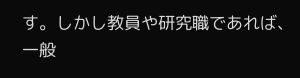す。しかし教員や研究職であれば、一般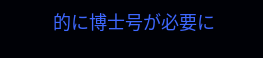的に博士号が必要に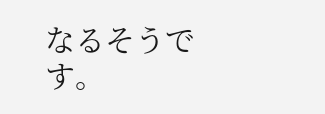なるそうです。